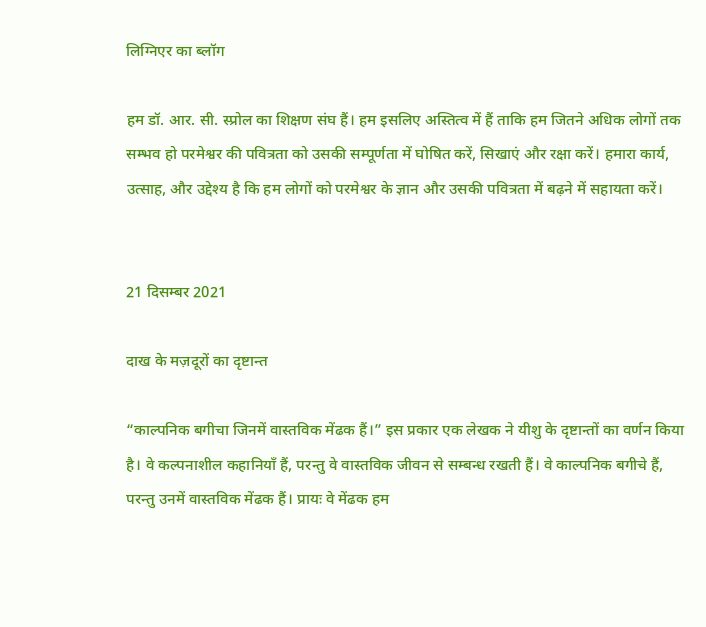लिग्निएर का ब्लॉग

हम डॉ. आर. सी. स्प्रोल का शिक्षण संघ हैं। हम इसलिए अस्तित्व में हैं ताकि हम जितने अधिक लोगों तक सम्भव हो परमेश्वर की पवित्रता को उसकी सम्पूर्णता में घोषित करें, सिखाएं और रक्षा करें। हमारा कार्य, उत्साह, और उद्देश्य है कि हम लोगों को परमेश्वर के ज्ञान और उसकी पवित्रता में बढ़ने में सहायता करें।


21 दिसम्बर 2021

दाख के मज़दूरों का दृष्टान्त

“काल्पनिक बगीचा जिनमें वास्तविक मेंढक हैं।” इस प्रकार एक लेखक ने यीशु के दृष्टान्तों का वर्णन किया है। वे कल्पनाशील कहानियाँ हैं, परन्तु वे वास्तविक जीवन से सम्बन्ध रखती हैं। वे काल्पनिक बगीचे हैं, परन्तु उनमें वास्तविक मेंढक हैं। प्रायः वे मेंढक हम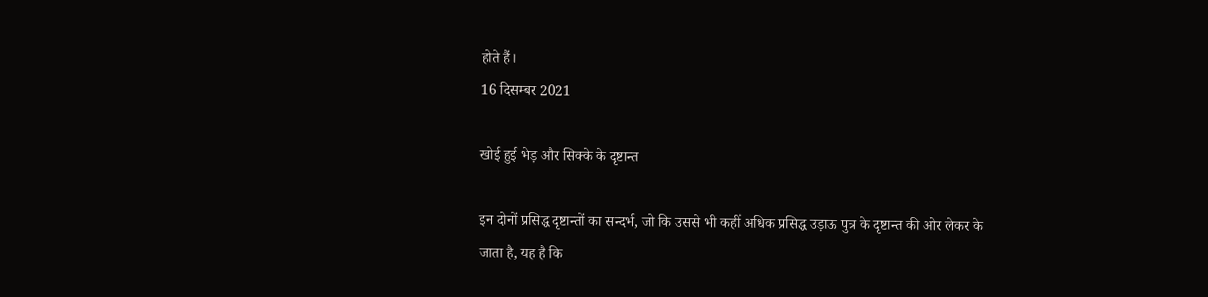होते हैं।
16 दिसम्बर 2021

खोई हुई भेड़ और सिक्के के दृष्टान्त

इन दोनों प्रसिद्ध दृष्टान्तों का सन्दर्भ, जो कि उससे भी कहीं अधिक प्रसिद्ध उड़ाऊ पुत्र के दृष्टान्त की ओर लेकर के जाता है, यह है कि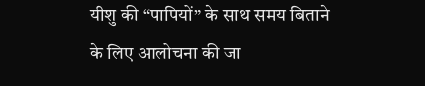यीशु की “पापियों” के साथ समय बिताने के लिए आलोचना की जा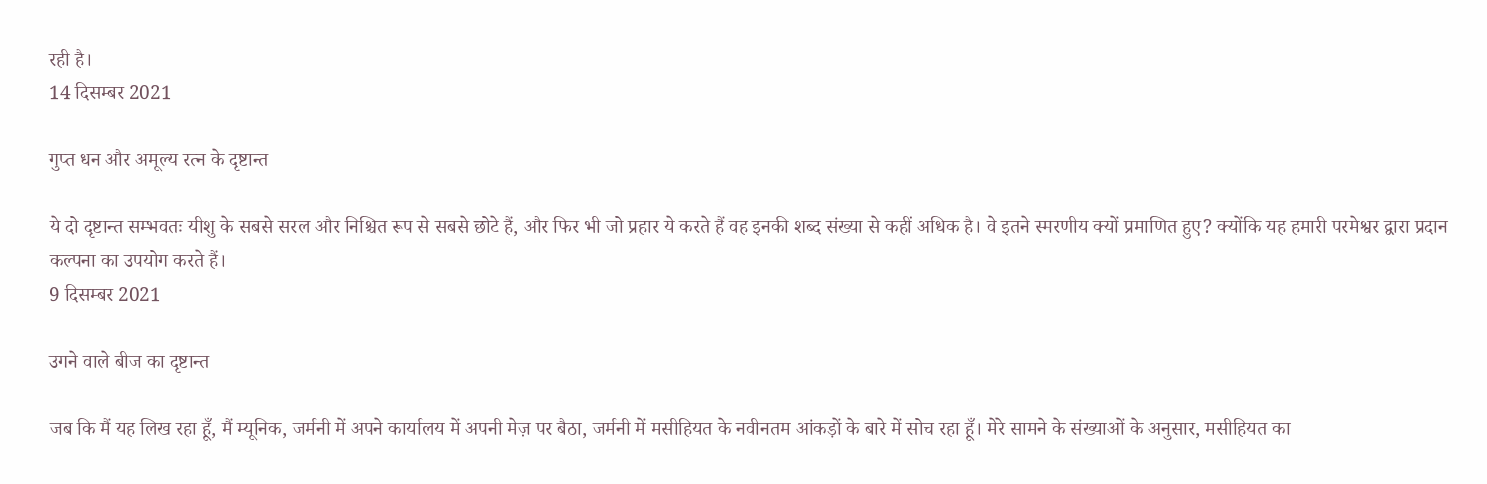रही है।
14 दिसम्बर 2021

गुप्त धन और अमूल्य रत्न के दृष्टान्त

ये दो दृष्टान्त सम्भवतः यीशु के सबसे सरल और निश्चित रूप से सबसे छोटे हैं, और फिर भी जो प्रहार ये करते हैं वह इनकी शब्द संख्या से कहीं अधिक है। वे इतने स्मरणीय क्यों प्रमाणित हुए? क्योंकि यह हमारी परमेश्वर द्वारा प्रदान कल्पना का उपयोग करते हैं।
9 दिसम्बर 2021

उगने वाले बीज का दृष्टान्त

जब कि मैं यह लिख रहा हूँ, मैं म्यूनिक, जर्मनी में अपने कार्यालय में अपनी मेज़ पर बैठा, जर्मनी में मसीहियत के नवीनतम आंकड़ों के बारे में सोच रहा हूँ। मेरे सामने के संख्याओं के अनुसार, मसीहियत का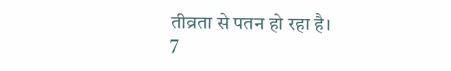तीव्रता से पतन हो रहा है।
7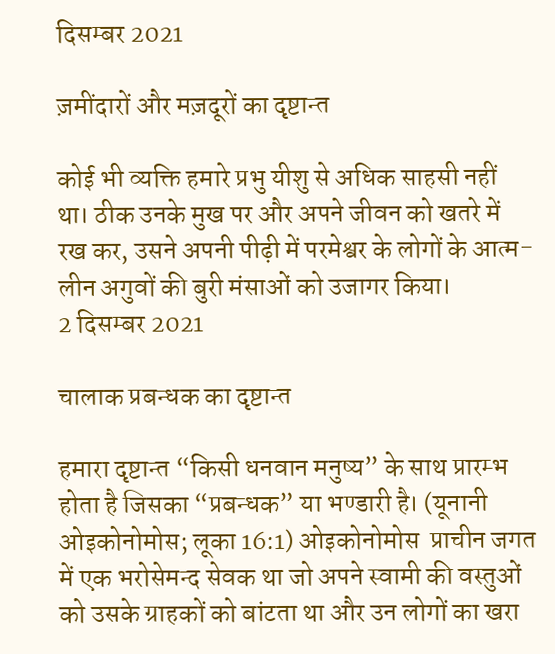दिसम्बर 2021

ज़मींदारों और मज़दूरों का दृष्टान्त

कोई भी व्यक्ति हमारे प्रभु यीशु से अधिक साहसी नहीं था। ठीक उनके मुख पर और अपने जीवन को खतरे में रख कर, उसने अपनी पीढ़ी में परमेश्वर के लोगों के आत्म-लीन अगुवों की बुरी मंसाओं को उजागर किया।
2 दिसम्बर 2021

चालाक प्रबन्धक का दृष्टान्त

हमारा दृष्टान्त “किसी धनवान मनुष्य” के साथ प्रारम्भ होता है जिसका “प्रबन्धक” या भण्डारी है। (यूनानी ओइकोनोमोस; लूका 16:1) ओइकोनोमोस  प्राचीन जगत में एक भरोसेमन्द सेवक था जो अपने स्वामी की वस्तुओं को उसके ग्राहकों को बांटता था और उन लोगों का खरा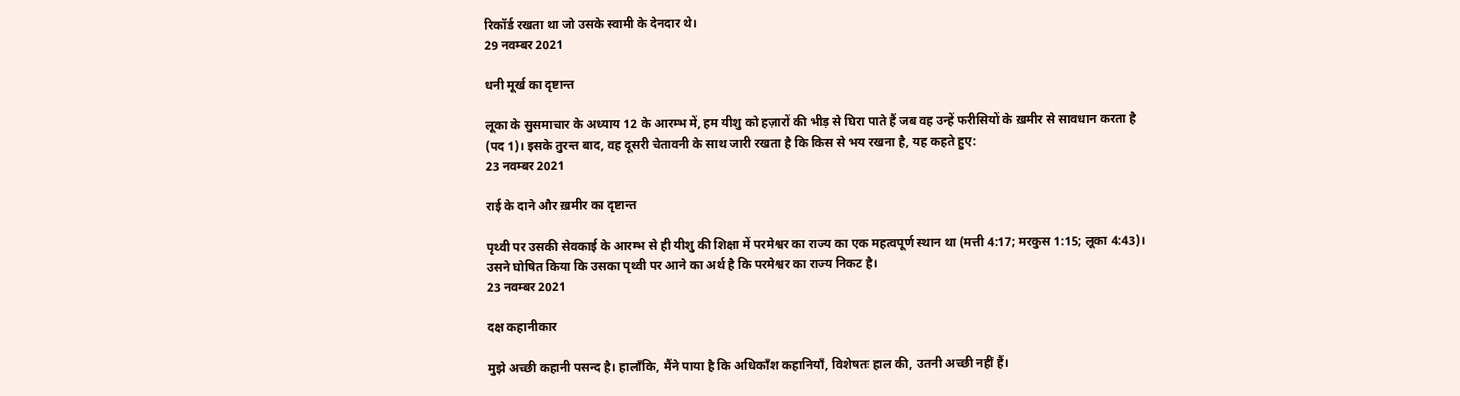रिकॉर्ड रखता था जो उसके स्वामी के देनदार थे।
29 नवम्बर 2021

धनी मूर्ख का दृष्टान्त

लूका के सुसमाचार के अध्याय 12 के आरम्भ में, हम यीशु को हज़ारों की भीड़ से घिरा पाते हैं जब वह उन्हें फरीसियों के ख़मीर से सावधान करता है (पद 1)। इसके तुरन्त बाद, वह दूसरी चेतावनी के साथ जारी रखता है कि किस से भय रखना है, यह कहते हुए:
23 नवम्बर 2021

राई के दाने और ख़मीर का दृष्टान्त

पृथ्वी पर उसकी सेवकाई के आरम्भ से ही यीशु की शिक्षा में परमेश्वर का राज्य का एक महत्वपूर्ण स्थान था (मत्ती 4:17; मरकुस 1:15; लूका 4:43)। उसने घोषित किया कि उसका पृथ्वी पर आने का अर्थ है कि परमेश्वर का राज्य निकट है।
23 नवम्बर 2021

दक्ष कहानीकार

मुझे अच्छी कहानी पसन्द है। हालाँकि, मैंने पाया है कि अधिकाँश कहानियाँ, विशेषतः हाल की, उतनी अच्छी नहीं हैं।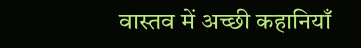वास्तव में अच्छी कहानियाँ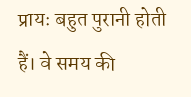प्रायः बहुत पुरानी होती हैं। वे समय की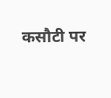कसौटी पर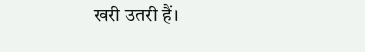खरी उतरी हैं।